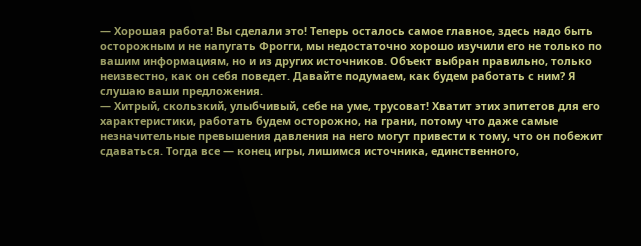— Хорошая работа! Вы сделали это! Теперь осталось самое главное, здесь надо быть осторожным и не напугать Фрогги, мы недостаточно хорошо изучили его не только по вашим информациям, но и из других источников. Объект выбран правильно, только неизвестно, как он себя поведет. Давайте подумаем, как будем работать с ним? Я слушаю ваши предложения.
— Хитрый, скользкий, улыбчивый, себе на уме, трусоват! Хватит этих эпитетов для его характеристики, работать будем осторожно, на грани, потому что даже самые незначительные превышения давления на него могут привести к тому, что он побежит сдаваться. Тогда все — конец игры, лишимся источника, единственного,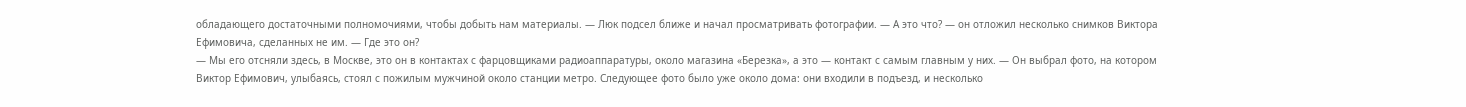обладающего достаточными полномочиями, чтобы добыть нам материалы. — Люк подсел ближе и начал просматривать фотографии. — А это что? — он отложил несколько снимков Виктора Ефимовича, сделанных не им. — Где это он?
— Мы его отсняли здесь, в Москве, это он в контактах с фарцовщиками радиоаппаратуры, около магазина «Березка», а это — контакт с самым главным у них. — Он выбрал фото, на котором Виктор Ефимович, улыбаясь, стоял с пожилым мужчиной около станции метро. Следующее фото было уже около дома: они входили в подъезд, и несколько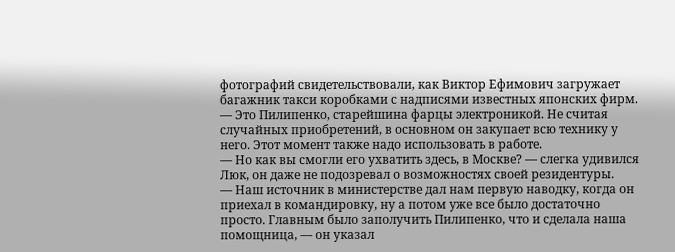фотографий свидетельствовали, как Виктор Ефимович загружает багажник такси коробками с надписями известных японских фирм. — Это Пилипенко, старейшина фарцы электроникой. Не считая случайных приобретений, в основном он закупает всю технику у него. Этот момент также надо использовать в работе.
— Но как вы смогли его ухватить здесь, в Москве? — слегка удивился Люк, он даже не подозревал о возможностях своей резидентуры.
— Наш источник в министерстве дал нам первую наводку, когда он приехал в командировку, ну а потом уже все было достаточно просто. Главным было заполучить Пилипенко, что и сделала наша помощница, — он указал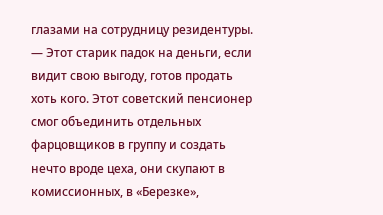глазами на сотрудницу резидентуры. — Этот старик падок на деньги, если видит свою выгоду, готов продать хоть кого. Этот советский пенсионер смог объединить отдельных фарцовщиков в группу и создать нечто вроде цеха, они скупают в комиссионных, в «Березке»,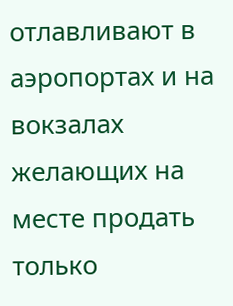отлавливают в аэропортах и на вокзалах желающих на месте продать только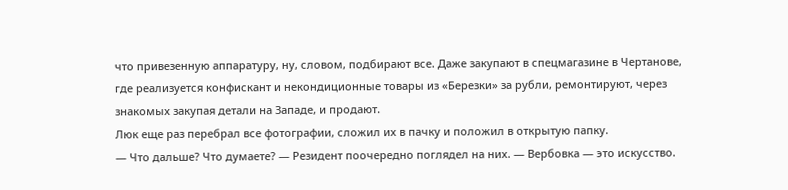что привезенную аппаратуру, ну, словом, подбирают все. Даже закупают в спецмагазине в Чертанове, где реализуется конфискант и некондиционные товары из «Березки» за рубли, ремонтируют, через знакомых закупая детали на Западе, и продают.
Люк еще раз перебрал все фотографии, сложил их в пачку и положил в открытую папку.
— Что дальше? Что думаете? — Резидент поочередно поглядел на них. — Вербовка — это искусство.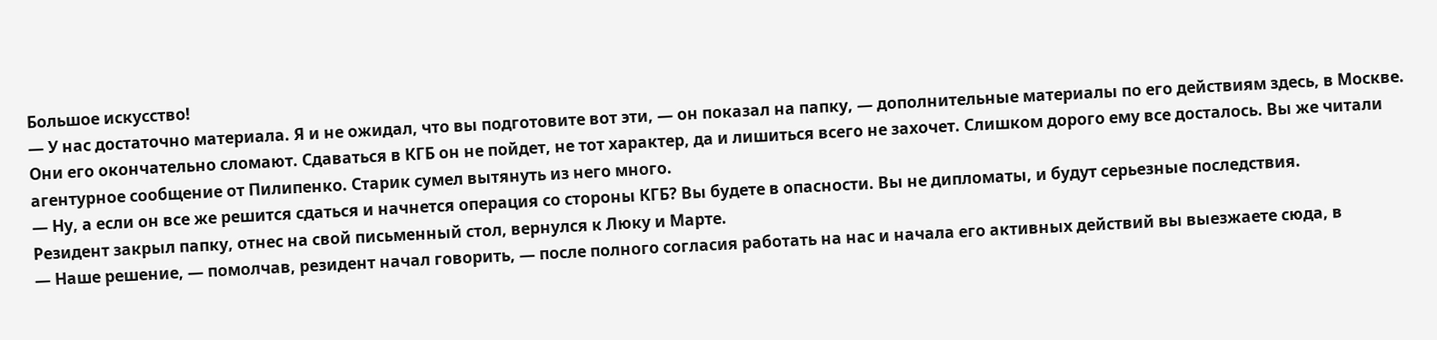Большое искусство!
— У нас достаточно материала. Я и не ожидал, что вы подготовите вот эти, — он показал на папку, — дополнительные материалы по его действиям здесь, в Москве. Они его окончательно сломают. Сдаваться в КГБ он не пойдет, не тот характер, да и лишиться всего не захочет. Слишком дорого ему все досталось. Вы же читали агентурное сообщение от Пилипенко. Старик сумел вытянуть из него много.
— Ну, а если он все же решится сдаться и начнется операция со стороны КГБ? Вы будете в опасности. Вы не дипломаты, и будут серьезные последствия.
Резидент закрыл папку, отнес на свой письменный стол, вернулся к Люку и Марте.
— Наше решение, — помолчав, резидент начал говорить, — после полного согласия работать на нас и начала его активных действий вы выезжаете сюда, в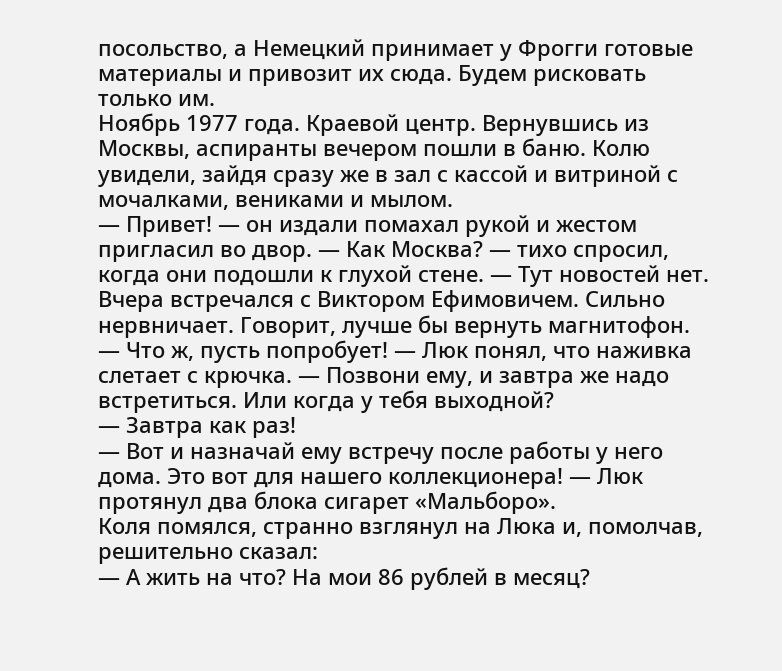посольство, а Немецкий принимает у Фрогги готовые материалы и привозит их сюда. Будем рисковать только им.
Ноябрь 1977 года. Краевой центр. Вернувшись из Москвы, аспиранты вечером пошли в баню. Колю увидели, зайдя сразу же в зал с кассой и витриной с мочалками, вениками и мылом.
— Привет! — он издали помахал рукой и жестом пригласил во двор. — Как Москва? — тихо спросил, когда они подошли к глухой стене. — Тут новостей нет. Вчера встречался с Виктором Ефимовичем. Сильно нервничает. Говорит, лучше бы вернуть магнитофон.
— Что ж, пусть попробует! — Люк понял, что наживка слетает с крючка. — Позвони ему, и завтра же надо встретиться. Или когда у тебя выходной?
— Завтра как раз!
— Вот и назначай ему встречу после работы у него дома. Это вот для нашего коллекционера! — Люк протянул два блока сигарет «Мальборо».
Коля помялся, странно взглянул на Люка и, помолчав, решительно сказал:
— А жить на что? На мои 86 рублей в месяц?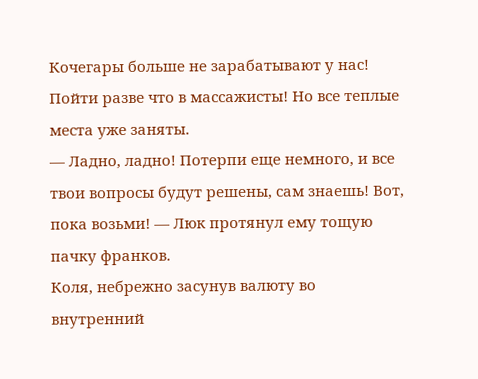Кочегары больше не зарабатывают у нас! Пойти разве что в массажисты! Но все теплые места уже заняты.
— Ладно, ладно! Потерпи еще немного, и все твои вопросы будут решены, сам знаешь! Вот, пока возьми! — Люк протянул ему тощую пачку франков.
Коля, небрежно засунув валюту во внутренний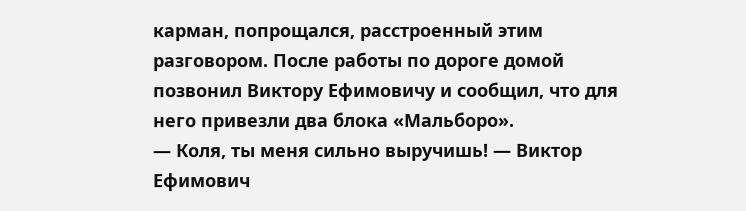карман, попрощался, расстроенный этим разговором. После работы по дороге домой позвонил Виктору Ефимовичу и сообщил, что для него привезли два блока «Мальборо».
— Коля, ты меня сильно выручишь! — Виктор Ефимович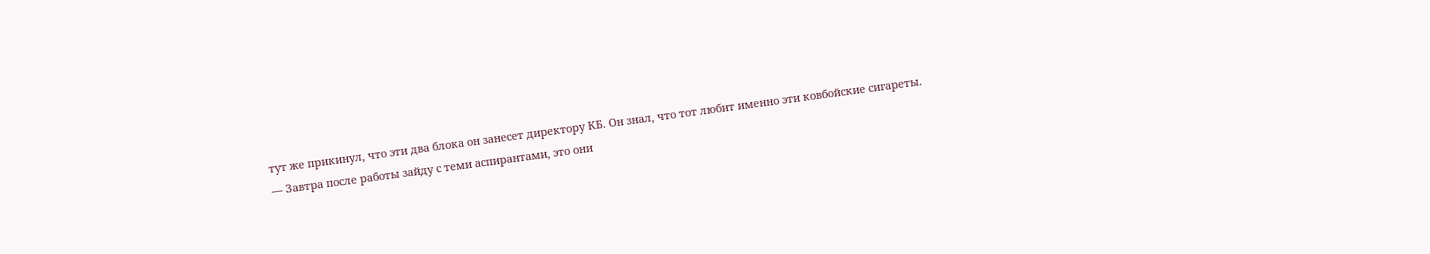тут же прикинул, что эти два блока он занесет директору КБ. Он знал, что тот любит именно эти ковбойские сигареты.
— Завтра после работы зайду с теми аспирантами, это они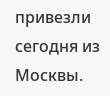привезли сегодня из Москвы.